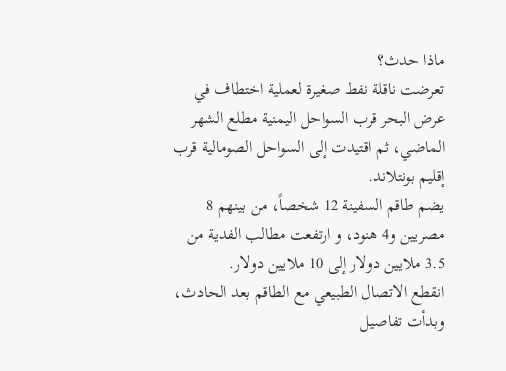ماذا حدث؟
تعرضت ناقلة نفط صغيرة لعملية اختطاف في عرض البحر قرب السواحل اليمنية مطلع الشهر الماضي، ثم اقتيدت إلى السواحل الصومالية قرب إقليم بونتلاند.
يضم طاقم السفينة 12 شخصاً، من بينهم 8 مصريين و4 هنود، و ارتفعت مطالب الفدية من 3.5 ملايين دولار إلى 10 ملايين دولار.
انقطع الاتصال الطبيعي مع الطاقم بعد الحادث، وبدأت تفاصيل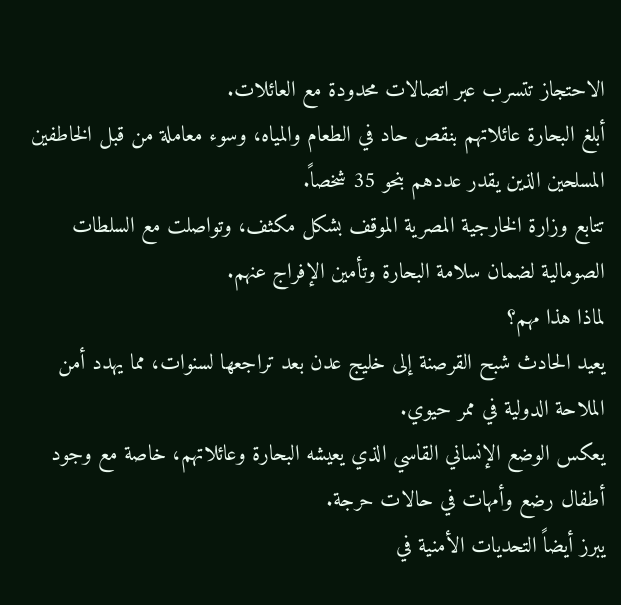الاحتجاز تتسرب عبر اتصالات محدودة مع العائلات.
أبلغ البحارة عائلاتهم بنقص حاد في الطعام والمياه، وسوء معاملة من قبل الخاطفين المسلحين الذين يقدر عددهم بنحو 35 شخصاً.
تتابع وزارة الخارجية المصرية الموقف بشكل مكثف، وتواصلت مع السلطات الصومالية لضمان سلامة البحارة وتأمين الإفراج عنهم.
لماذا هذا مهم؟
يعيد الحادث شبح القرصنة إلى خليج عدن بعد تراجعها لسنوات، مما يهدد أمن الملاحة الدولية في ممر حيوي.
يعكس الوضع الإنساني القاسي الذي يعيشه البحارة وعائلاتهم، خاصة مع وجود أطفال رضع وأمهات في حالات حرجة.
يبرز أيضاً التحديات الأمنية في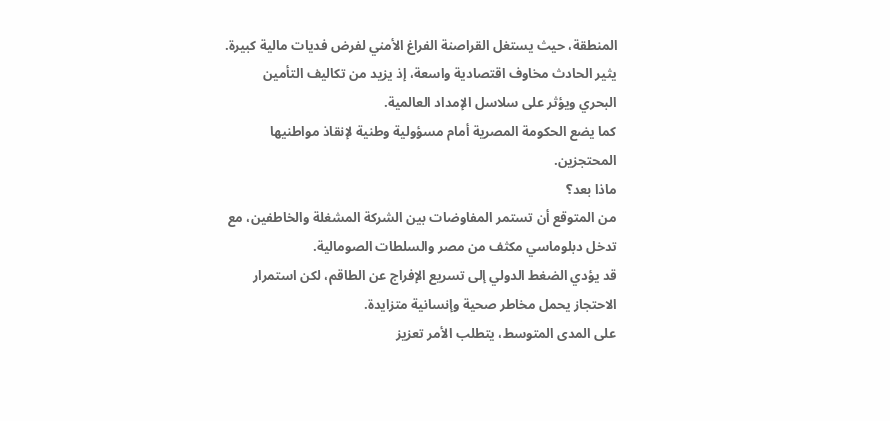المنطقة، حيث يستغل القراصنة الفراغ الأمني لفرض فديات مالية كبيرة.
يثير الحادث مخاوف اقتصادية واسعة، إذ يزيد من تكاليف التأمين البحري ويؤثر على سلاسل الإمداد العالمية.
كما يضع الحكومة المصرية أمام مسؤولية وطنية لإنقاذ مواطنيها المحتجزين.
ماذا بعد؟
من المتوقع أن تستمر المفاوضات بين الشركة المشغلة والخاطفين، مع تدخل دبلوماسي مكثف من مصر والسلطات الصومالية.
قد يؤدي الضغط الدولي إلى تسريع الإفراج عن الطاقم، لكن استمرار الاحتجاز يحمل مخاطر صحية وإنسانية متزايدة.
على المدى المتوسط، يتطلب الأمر تعزيز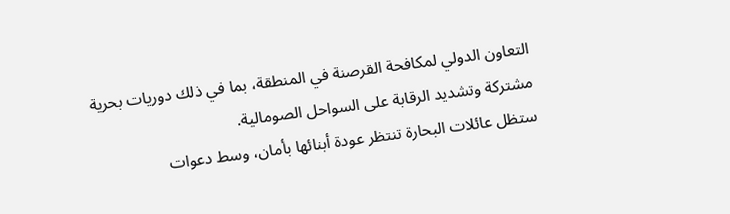التعاون الدولي لمكافحة القرصنة في المنطقة، بما في ذلك دوريات بحرية مشتركة وتشديد الرقابة على السواحل الصومالية.
ستظل عائلات البحارة تنتظر عودة أبنائها بأمان، وسط دعوات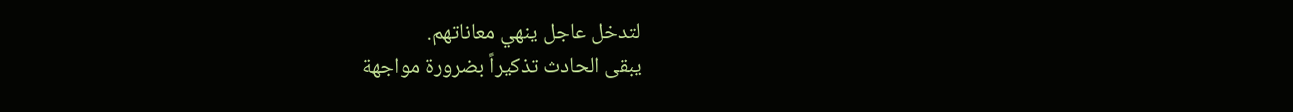لتدخل عاجل ينهي معاناتهم.
يبقى الحادث تذكيراً بضرورة مواجهة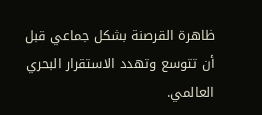ظاهرة القرصنة بشكل جماعي قبل أن تتوسع وتهدد الاستقرار البحري العالمي.